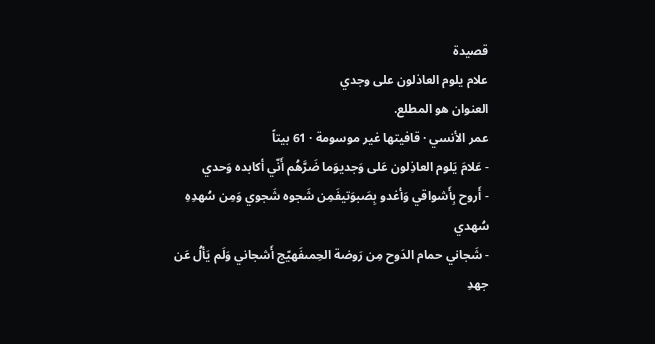قصيدة
علام يلوم العاذلون على وجدي
العنوان هو المطلع.
عمر الأنسي · قافيتها غير موسومة · 61 بيتاً
- عَلامَ يَلوم العاذِلون عَلى وَجديوَما ضَرَّهُم أَنّي أكابده وَحدي
- أَروح بِأَشواقي وَأغدو بِصَبوَتيفَمِن شَجوه شَجوي وَمِن سُهدِهِ سُهدي
- شَجاني حمام الدَوح مِن رَوضة الحِمىفَهيّج أَشجاني وَلَم يَألُ عَن جهدِ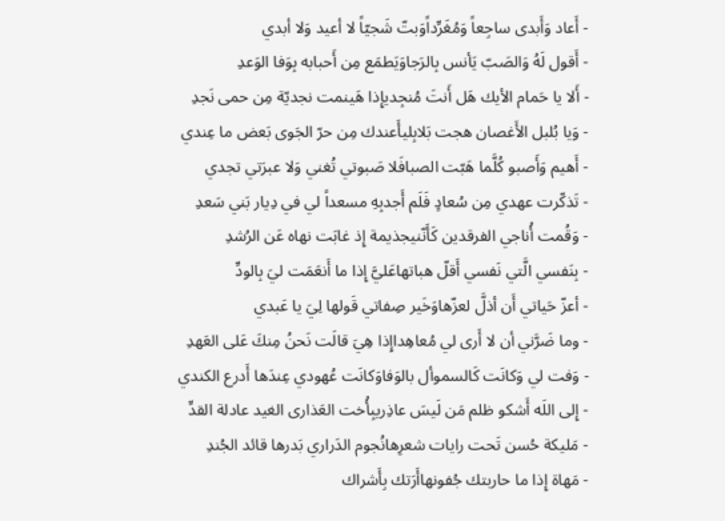- أَعاد وَأَبدى ساجِعاً وَمُغَرِّداًوَبتّ شَجيّاً لا أعيد وَلا أبدي
- أَقول لَهُ وَالصَبّ يَأنس بِالرَجاوَيَطمَع مِن أَحبابه بِوَفا الوَعدِ
- أَلا يا حَمام الأيك هَل أَنتَ مُنجِديإِذا هَينمت نجديّة مِن حمى نَجدِ
- وَيا بُلبل الأَغصان هجت بَلابِليأَعندك مِن حرّ الجَوى بَعض ما عِندي
- أَهيم وَأَصبو كُلَّما هَبّت الصبافَلا صَبوتي تُغني وَلا عبرَتي تجدي
- تَذكّرت عهدي مِن سُعادٍ فَلَم أَجدبِهِ مسعداً لي في دِيار بَني سَعدِ
- وَقُمت أُناجي الفرقدين كَأَنّنيجذيمة إِذ غابَت نهاه عَن الرُشدِ
- بِنَفسي الَّتي نَفسي أَقلّ هباتهاعَليَّ إِذا ما أَنعَمَت ليَ بِالودِّ
- أعزّ حَياتي أَن أذلَّ لعزّهاوَخَير صِفاتي قَولها لِيَ يا عَبدي
- وما ضَرَّني أن لا أَرى لي مُعاهِداإِذا هِيَ قالَت نَحنُ مِنكَ عَلى العَهدِ
- وَفت لي وَكانَت كَالسموأل بالوَفاوَكانَت عُهودي عِندَها أَدرع الكندي
- إِلى اللَه أَشكو ظلم مَن لَيسَ عاذِريبِأُخت العَذارى الغيد عادلة القدِّ
- مَليكة حُسن تَحت رايات شعرِهانُجوم الدَراري بَدرها قائد الجُندِ
- مَهاة إِذا ما حاربتك جُفونهاأَرَتك بِأَشراك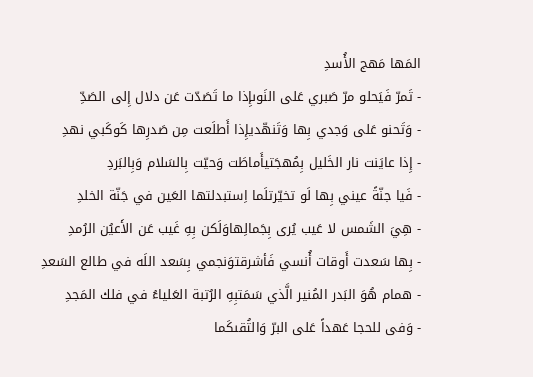المَها مَهج الأُسدِ
- تَمرّ فَيَحلو مرّ صَبري عَلى النَوىإِذا ما تَصَدّت عَن دلال إِلى الصَدِّ
- وَتَحنو عَلى وَجدي بِها وَتَنهّديإِذا أَطلَعت مِن صَدرِها كَوكَبي نهدِ
- إِذا عايَنت نار الخَليل بِمُهجَتيأَماطَت وَحيّت بِالسَلام وَبِالبَردِ
- فَيا جنّةً عيني بِها لَو تخيّرتلَما اِستبدلتها العَين في جَنّة الخلدِ
- هِيَ الشَمس لا عَيب يُرى بِجَمالِهاوَلَكن بِهِ غَيب عَن الأَعيُن الرُمدِ
- بِها سَعدت أَوقات أُنسي فَأشرقتوَنجمي بِسَعد اللَه في طالع السَعدِ
- همام هُوَ البَدر المُنير الَّذي سَمَتبِهِ الرُتبة العَلياءُ في فلك المَجدِ
- وَفى للحجا عَهداً عَلى البرّ وَالتُقىكَما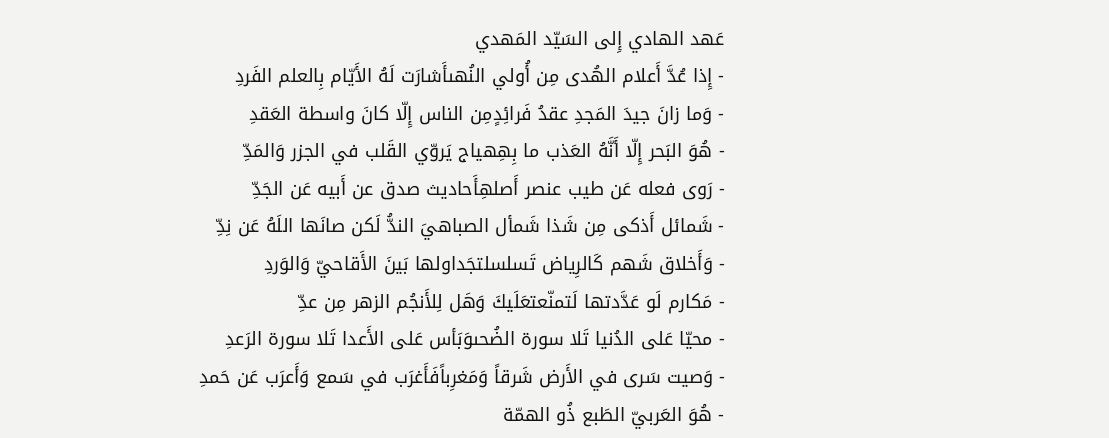عَهد الهادي إِلى السَيّد المَهدي
- إِذا عُدَّ أَعلام الهُدى مِن أُولي النُهىأَشارَت لَهُ الأَيّام بِالعلم الفَردِ
- وَما زانَ جيدَ المَجدِ عقدُ فَرائِدٍمِن الناس إِلّا كانَ واسطة العَقدِ
- هُوَ البَحر إِلّا أَنَّهُ العَذب ما بِهِهياج يَروّي القَلب في الجزر وَالمَدِّ
- رَوى فعله عَن طيب عنصر أَصلهِأَحاديث صدق عن أَبيه عَن الجَدِّ
- شَمائل أَذكى مِن شَذا شَمأل الصباهيَ الندُّ لَكن صانَها اللَهُ عَن نِدِّ
- وَأَخلاق شَهم كَالرِياض تَسلسلتجَداولها بَينَ الأَقاحيّ وَالوَردِ
- مَكارم لَو عَدَّدتها لَتمنّعتعَلَيكَ وَهَل لِلأَنجُم الزهر مِن عدِّ
- محيّا عَلى الدُنيا تَلا سورة الضُحىوَبَأس عَلى الأَعدا تَلا سورة الرَعدِ
- وَصيت سَرى في الأَرض شَرقاً وَمَغرِباًفَأَغرَب في سَمع وَأَعرَب عَن حَمدِ
- هُوَ العَربيّ الطَبع ذُو الهمّة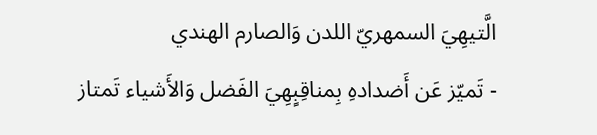الَّتيهِيَ السمهريّ اللدن وَالصارم الهندي
- تَميّز عَن أَضدادهِ بِمناقِبٍهِيَ الفَضل وَالأَشياء تَمتاز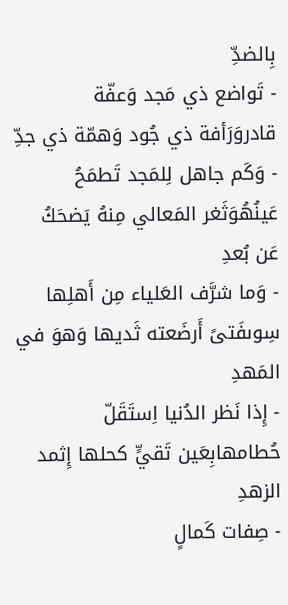بِالضدِّ
- تَواضع ذي مَجد وَعفّة قادروَرَأفة ذي جُود وَهمّة ذي جدِّ
- وَكَم جاهل لِلمَجد تَطمَحُ عَينُهُوَثَغر المَعالي مِنهُ يَضحَكُ عَن بُعدِ
- وَما شرَّف العَلياء مِن أَهلِها سِوىفَتىً أَرضَعته ثَديها وَهوَ في المَهدِ
- إِذا نَظر الدُنيا اِستَقَلّ حُطامهابِعَين تَقيٍّ كحلها إِثمد الزهدِ
- صِفات كَمالٍ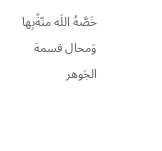خَصَّهُ اللَه منّةًبِها وَمحال قسمة الجَوهر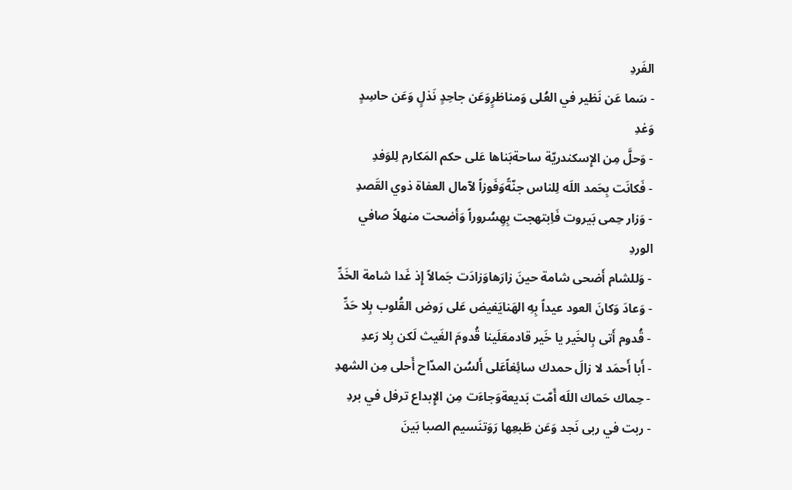الفَردِ
- سَما عَن نَظير في العُلى وَمناظرٍوَعَن جاحِدٍ نَذلٍ وَعَن حاسِدٍ وَغدِ
- وَحلَّ مِن الإِسكندريّة ساحةبَناها عَلى حكم المَكارم لِلوَفدِ
- فَكانَت بِحَمد اللَه لِلناس جنّةًوَفَوزاً لآمال العفاة ذوي القَصدِ
- وَزار حِمى بَيروت فَاِبتهجت بِهِسُروراً وَأضحت منهلاً صافي الوردِ
- وَللشام أَضحى شامة حينَ زارَهاوَزادَت جَمالاً إِذ غَدا شامة الخَدِّ
- وَعادَ وَكانَ العود عيداً بِهِ الهَنايَفيض عَلى رَوض القُلوب بِلا حَدِّ
- قُدوم أَتى بِالخَير يا خَير قادمعَلَينا قُدومَ الغَيث لَكن بِلا رَعدِ
- أَبا أَحمَد لا زالَ حمدك سائِغاًعَلى أَلسُن المدّاح أَحلى مِن الشهدِ
- حِماك حَماك اللَه أَمّت بَديعةوَجاءَت مِن الإِبداع ترفل في بردِ
- ربت في ربى نَجد وَعَن طَبعِها رَوَتنَسيم الصبا بَينَ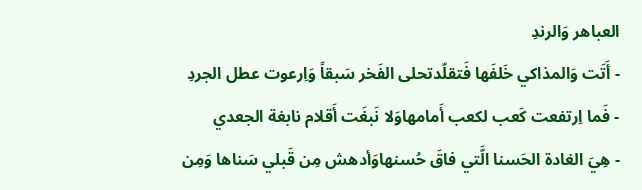العباهر وَالرندِ
- أَتَت وَالمذاكي خَلفَها فَتقلّدتحلى الفَخر سَبقاً وَاِرعوت عطل الجردِ
- فَما اِرتفعت كَعب لكعب أَمامهاوَلا نَبغَت أَقلام نابغة الجعدي
- هِيَ الغادة الحَسنا الَّتي فاقَ حُسنهاوَأدهش مِن قَبلي سَناها وَمِن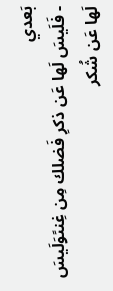بَعدي
- فَلَيسَ لَها عَن ذكرِ فَضلك مِن غِنىًوَلَيسَ لَها عَن شُكر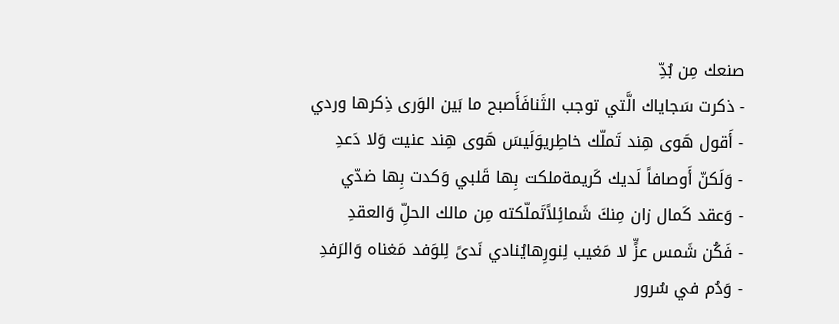صنعك مِن بُدِّ
- ذكرت سَجاياك الَّتي توجب الثَنافَأَصبح ما بَين الوَرى ذِكرها وردي
- أَقول هَوى هِند تَملّك خاطِريوَلَيسَ هَوى هِند عنيت وَلا دَعدِ
- وَلَكنّ أَوصافاً لَديك كَريمةملكت بِها قَلبي وَكدت بِها ضدّي
- وَعقد كَمال زان مِنكَ شَمائِلاًتَملّكته مِن مالك الحلِّ وَالعقدِ
- فَكُن شَمس عزٍّ لا مَغيب لِنورِهايُنادي نَدىً لِلوَفد مَغناه وَالرَفدِ
- وَدُم في سُرور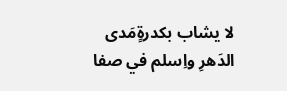لا يشاب بكدرةٍمَدى الدَهرِ واِسلم في صفا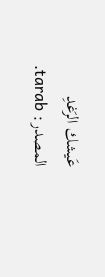عَيشك الرَغدِ
المصدر: tarab.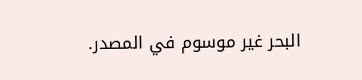البحر غير موسوم في المصدر.